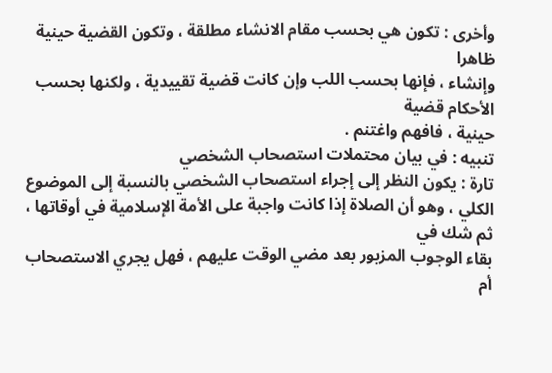وأخرى : تكون هي بحسب مقام الانشاء مطلقة ، وتكون القضية حينية ظاهرا
وإنشاء ، فإنها بحسب اللب وإن كانت قضية تقييدية ، ولكنها بحسب الأحكام قضية
حينية ، فافهم واغتنم .
تنبيه : في بيان محتملات استصحاب الشخصي
تارة : يكون النظر إلى إجراء استصحاب الشخصي بالنسبة إلى الموضوع
الكلي ، وهو أن الصلاة إذا كانت واجبة على الأمة الإسلامية في أوقاتها ، ثم شك في
بقاء الوجوب المزبور بعد مضي الوقت عليهم ، فهل يجري الاستصحاب أم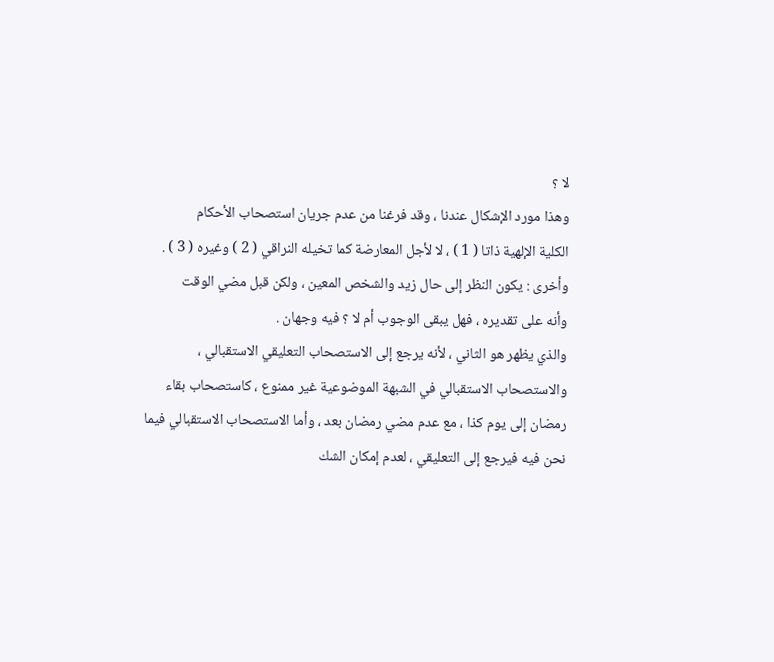لا ؟
وهذا مورد الإشكال عندنا ، وقد فرغنا من عدم جريان استصحاب الأحكام
الكلية الإلهية ذاتا ( 1 ) ، لا لأجل المعارضة كما تخيله النراقي ( 2 ) وغيره ( 3 ) .
وأخرى : يكون النظر إلى حال زيد والشخص المعين ، ولكن قبل مضي الوقت
وأنه على تقديره ، فهل يبقى الوجوب أم لا ؟ فيه وجهان .
والذي يظهر هو الثاني ، لأنه يرجع إلى الاستصحاب التعليقي الاستقبالي ،
والاستصحاب الاستقبالي في الشبهة الموضوعية غير ممنوع ، كاستصحاب بقاء
رمضان إلى يوم كذا ، مع عدم مضي رمضان بعد ، وأما الاستصحاب الاستقبالي فيما
نحن فيه فيرجع إلى التعليقي ، لعدم إمكان الشك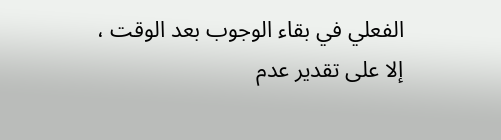الفعلي في بقاء الوجوب بعد الوقت ،
إلا على تقدير عدم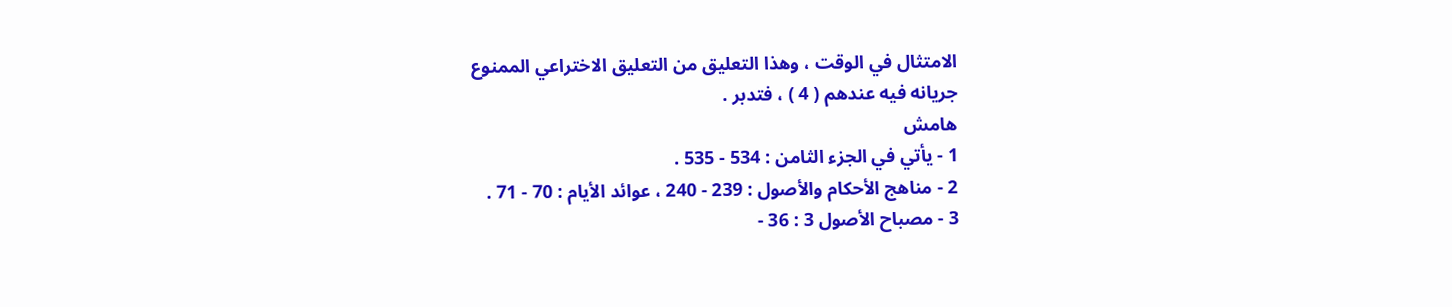الامتثال في الوقت ، وهذا التعليق من التعليق الاختراعي الممنوع
جريانه فيه عندهم ( 4 ) ، فتدبر .
هامش
1 - يأتي في الجزء الثامن : 534 - 535 .
2 - مناهج الأحكام والأصول : 239 - 240 ، عوائد الأيام : 70 - 71 .
3 - مصباح الأصول 3 : 36 -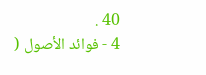40 .
4 - فوائد الأصول (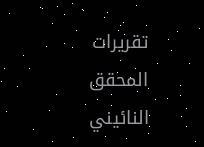تقريرات المحقق النائيني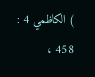) الكاظمي 4 : 458 ،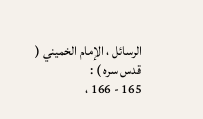الرسائل ، الإمام الخميني ( قدس سره ) :
165 - 166 ،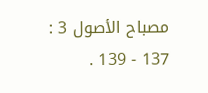مصباح الأصول 3 : 137 - 139 .